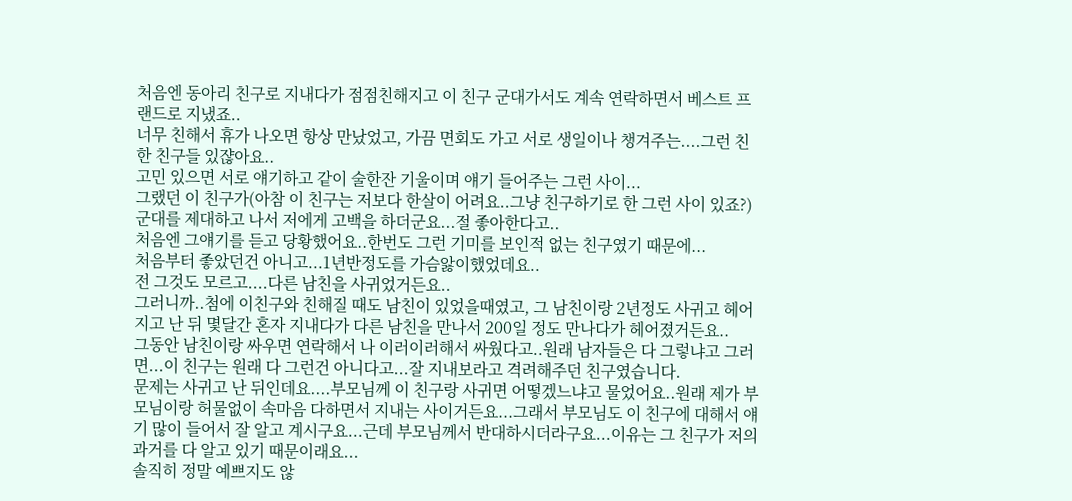처음엔 동아리 친구로 지내다가 점점친해지고 이 친구 군대가서도 계속 연락하면서 베스트 프랜드로 지냈죠..
너무 친해서 휴가 나오면 항상 만났었고, 가끔 면회도 가고 서로 생일이나 챙겨주는....그런 친한 친구들 있쟎아요..
고민 있으면 서로 얘기하고 같이 술한잔 기울이며 얘기 들어주는 그런 사이...
그랬던 이 친구가(아참 이 친구는 저보다 한살이 어려요..그냥 친구하기로 한 그런 사이 있죠?) 군대를 제대하고 나서 저에게 고백을 하더군요...절 좋아한다고..
처음엔 그얘기를 듣고 당황했어요..한번도 그런 기미를 보인적 없는 친구였기 때문에...
처음부터 좋았던건 아니고...1년반정도를 가슴앓이했었데요..
전 그것도 모르고....다른 남친을 사귀었거든요..
그러니까..첨에 이친구와 친해질 때도 남친이 있었을때였고, 그 남친이랑 2년정도 사귀고 헤어지고 난 뒤 몇달간 혼자 지내다가 다른 남친을 만나서 200일 정도 만나다가 헤어졌거든요..
그동안 남친이랑 싸우면 연락해서 나 이러이러해서 싸웠다고..원래 남자들은 다 그렇냐고 그러면...이 친구는 원래 다 그런건 아니다고...잘 지내보라고 격려해주던 친구였습니다.
문제는 사귀고 난 뒤인데요....부모님께 이 친구랑 사귀면 어떻겠느냐고 물었어요..원래 제가 부모님이랑 허물없이 속마음 다하면서 지내는 사이거든요...그래서 부모님도 이 친구에 대해서 얘기 많이 들어서 잘 알고 계시구요...근데 부모님께서 반대하시더라구요...이유는 그 친구가 저의 과거를 다 알고 있기 때문이래요...
솔직히 정말 예쁘지도 않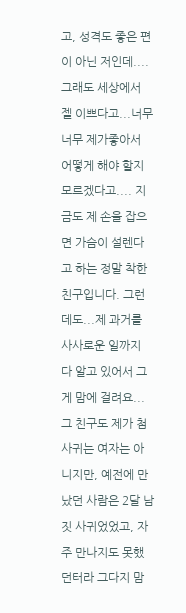고, 성격도 좋은 편이 아닌 저인데....그래도 세상에서 젤 이쁘다고...너무너무 제가좋아서 어떻게 해야 할지 모르겠다고.... 지금도 제 손을 잡으면 가슴이 설렌다고 하는 정말 착한 친구입니다. 그런데도...제 과거를 사사로운 일까지 다 알고 있어서 그게 맘에 걸려요...
그 친구도 제가 첨 사귀는 여자는 아니지만, 예전에 만났던 사람은 2달 남짓 사귀었었고, 자주 만나지도 못했던터라 그다지 맘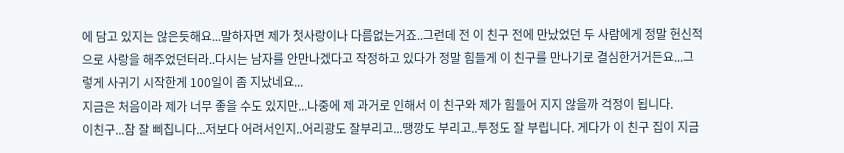에 담고 있지는 않은듯해요...말하자면 제가 첫사랑이나 다름없는거죠..그런데 전 이 친구 전에 만났었던 두 사람에게 정말 헌신적으로 사랑을 해주었던터라..다시는 남자를 안만나겠다고 작정하고 있다가 정말 힘들게 이 친구를 만나기로 결심한거거든요...그렇게 사귀기 시작한게 100일이 좀 지났네요...
지금은 처음이라 제가 너무 좋을 수도 있지만...나중에 제 과거로 인해서 이 친구와 제가 힘들어 지지 않을까 걱정이 됩니다.
이친구...참 잘 삐칩니다...저보다 어려서인지..어리광도 잘부리고...땡깡도 부리고..투정도 잘 부립니다. 게다가 이 친구 집이 지금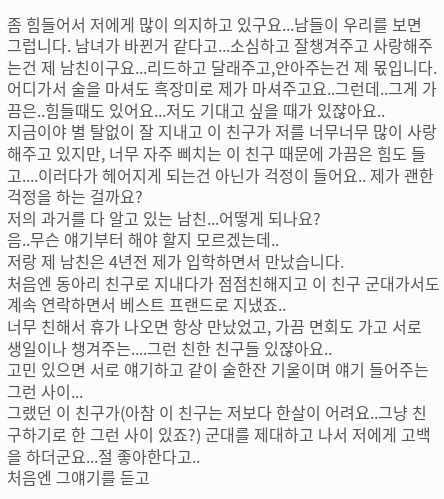좀 힘들어서 저에게 많이 의지하고 있구요...남들이 우리를 보면 그럽니다. 남녀가 바뀐거 같다고...소심하고 잘챙겨주고 사랑해주는건 제 남친이구요...리드하고 달래주고,안아주는건 제 몫입니다. 어디가서 술을 마셔도 흑장미로 제가 마셔주고요..그런데..그게 가끔은..힘들때도 있어요...저도 기대고 싶을 때가 있쟎아요..
지금이야 별 탈없이 잘 지내고 이 친구가 저를 너무너무 많이 사랑해주고 있지만, 너무 자주 삐치는 이 친구 때문에 가끔은 힘도 들고....이러다가 헤어지게 되는건 아닌가 걱정이 들어요.. 제가 괜한 걱정을 하는 걸까요?
저의 과거를 다 알고 있는 남친...어떻게 되나요?
음..무슨 얘기부터 해야 할지 모르겠는데..
저랑 제 남친은 4년전 제가 입학하면서 만났습니다.
처음엔 동아리 친구로 지내다가 점점친해지고 이 친구 군대가서도 계속 연락하면서 베스트 프랜드로 지냈죠..
너무 친해서 휴가 나오면 항상 만났었고, 가끔 면회도 가고 서로 생일이나 챙겨주는....그런 친한 친구들 있쟎아요..
고민 있으면 서로 얘기하고 같이 술한잔 기울이며 얘기 들어주는 그런 사이...
그랬던 이 친구가(아참 이 친구는 저보다 한살이 어려요..그냥 친구하기로 한 그런 사이 있죠?) 군대를 제대하고 나서 저에게 고백을 하더군요...절 좋아한다고..
처음엔 그얘기를 듣고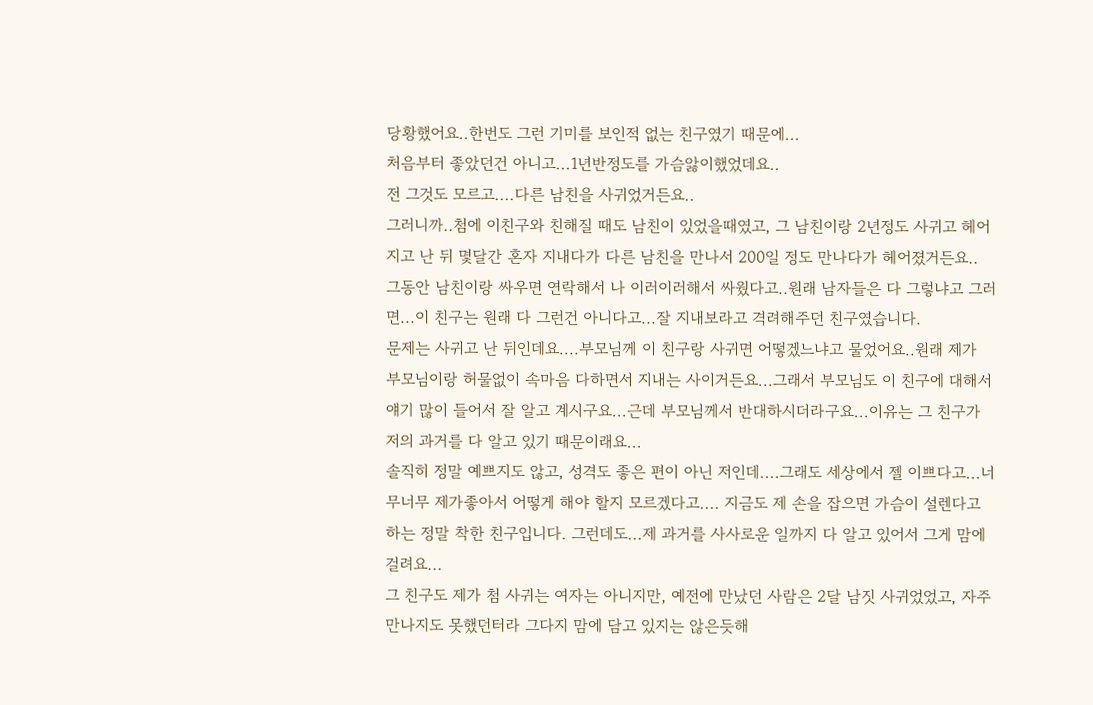당황했어요..한번도 그런 기미를 보인적 없는 친구였기 때문에...
처음부터 좋았던건 아니고...1년반정도를 가슴앓이했었데요..
전 그것도 모르고....다른 남친을 사귀었거든요..
그러니까..첨에 이친구와 친해질 때도 남친이 있었을때였고, 그 남친이랑 2년정도 사귀고 헤어지고 난 뒤 몇달간 혼자 지내다가 다른 남친을 만나서 200일 정도 만나다가 헤어졌거든요..
그동안 남친이랑 싸우면 연락해서 나 이러이러해서 싸웠다고..원래 남자들은 다 그렇냐고 그러면...이 친구는 원래 다 그런건 아니다고...잘 지내보라고 격려해주던 친구였습니다.
문제는 사귀고 난 뒤인데요....부모님께 이 친구랑 사귀면 어떻겠느냐고 물었어요..원래 제가 부모님이랑 허물없이 속마음 다하면서 지내는 사이거든요...그래서 부모님도 이 친구에 대해서 얘기 많이 들어서 잘 알고 계시구요...근데 부모님께서 반대하시더라구요...이유는 그 친구가 저의 과거를 다 알고 있기 때문이래요...
솔직히 정말 예쁘지도 않고, 성격도 좋은 편이 아닌 저인데....그래도 세상에서 젤 이쁘다고...너무너무 제가좋아서 어떻게 해야 할지 모르겠다고.... 지금도 제 손을 잡으면 가슴이 설렌다고 하는 정말 착한 친구입니다. 그런데도...제 과거를 사사로운 일까지 다 알고 있어서 그게 맘에 걸려요...
그 친구도 제가 첨 사귀는 여자는 아니지만, 예전에 만났던 사람은 2달 남짓 사귀었었고, 자주 만나지도 못했던터라 그다지 맘에 담고 있지는 않은듯해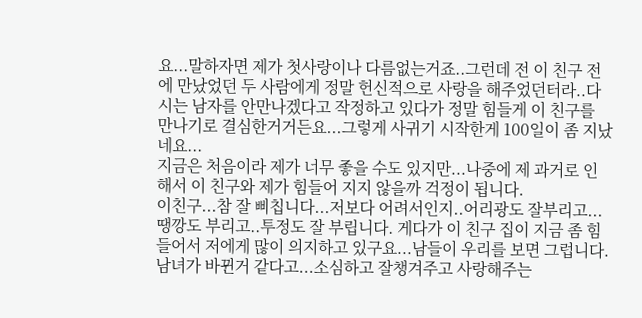요...말하자면 제가 첫사랑이나 다름없는거죠..그런데 전 이 친구 전에 만났었던 두 사람에게 정말 헌신적으로 사랑을 해주었던터라..다시는 남자를 안만나겠다고 작정하고 있다가 정말 힘들게 이 친구를 만나기로 결심한거거든요...그렇게 사귀기 시작한게 100일이 좀 지났네요...
지금은 처음이라 제가 너무 좋을 수도 있지만...나중에 제 과거로 인해서 이 친구와 제가 힘들어 지지 않을까 걱정이 됩니다.
이친구...참 잘 삐칩니다...저보다 어려서인지..어리광도 잘부리고...땡깡도 부리고..투정도 잘 부립니다. 게다가 이 친구 집이 지금 좀 힘들어서 저에게 많이 의지하고 있구요...남들이 우리를 보면 그럽니다. 남녀가 바뀐거 같다고...소심하고 잘챙겨주고 사랑해주는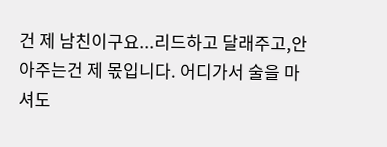건 제 남친이구요...리드하고 달래주고,안아주는건 제 몫입니다. 어디가서 술을 마셔도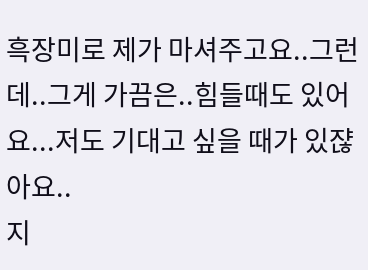흑장미로 제가 마셔주고요..그런데..그게 가끔은..힘들때도 있어요...저도 기대고 싶을 때가 있쟎아요..
지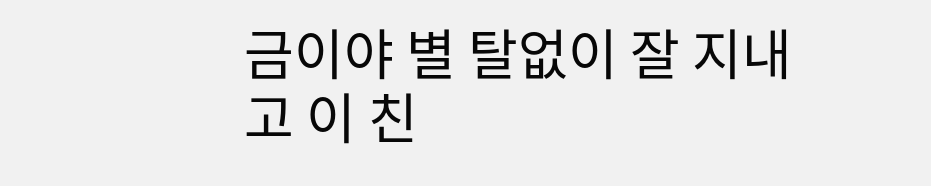금이야 별 탈없이 잘 지내고 이 친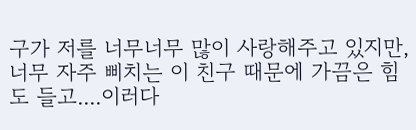구가 저를 너무너무 많이 사랑해주고 있지만, 너무 자주 삐치는 이 친구 때문에 가끔은 힘도 들고....이러다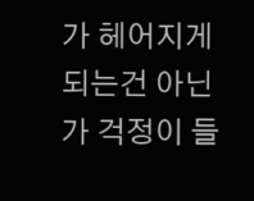가 헤어지게 되는건 아닌가 걱정이 들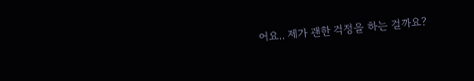어요.. 제가 괜한 걱정을 하는 걸까요?